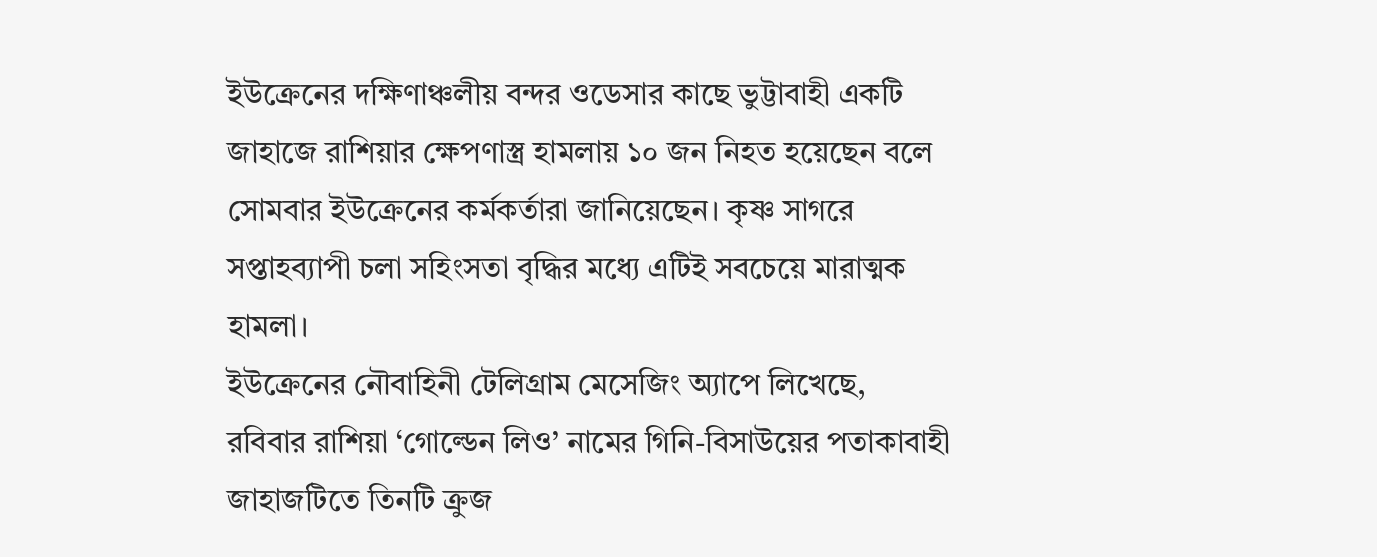ইউক্রেনের দক্ষিণাঞ্চলীয় বন্দর ওডেসার কাছে ভুট্টাবাহী একটি জাহাজে রাশিয়ার ক্ষেপণাস্ত্র হামলায় ১০ জন নিহত হয়েছেন বলে সোমবার ইউক্রেনের কর্মকর্তারা জানিয়েছেন। কৃষ্ণ সাগরে সপ্তাহব্যাপী চলা সহিংসতা বৃদ্ধির মধ্যে এটিই সবচেয়ে মারাত্মক হামলা।
ইউক্রেনের নৌবাহিনী টেলিগ্রাম মেসেজিং অ্যাপে লিখেছে, রবিবার রাশিয়া ‘গোল্ডেন লিও’ নামের গিনি-বিসাউয়ের পতাকাবাহী জাহাজটিতে তিনটি ক্রুজ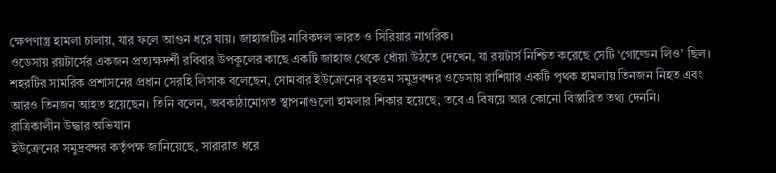ক্ষেপণাস্ত্র হামলা চালায়, যার ফলে আগুন ধরে যায়। জাহাজটির নাবিকদল ভারত ও সিরিয়ার নাগরিক।
ওডেসায় রয়টার্সের একজন প্রত্যক্ষদর্শী রবিবার উপকূলের কাছে একটি জাহাজ থেকে ধোঁয়া উঠতে দেখেন, যা রয়টার্স নিশ্চিত করেছে সেটি ‘গোল্ডেন লিও’ ছিল।
শহরটির সামরিক প্রশাসনের প্রধান সেরহি লিসাক বলেছেন, সোমবার ইউক্রেনের বৃহত্তম সমুদ্রবন্দর ওডেসায় রাশিয়ার একটি পৃথক হামলায় তিনজন নিহত এবং আরও তিনজন আহত হয়েছেন। তিনি বলেন, অবকাঠামোগত স্থাপনাগুলো হামলার শিকার হয়েছে, তবে এ বিষয়ে আর কোনো বিস্তারিত তথ্য দেননি।
রাত্রিকালীন উদ্ধার অভিযান
ইউক্রেনের সমুদ্রবন্দর কর্তৃপক্ষ জানিয়েছে, সারারাত ধরে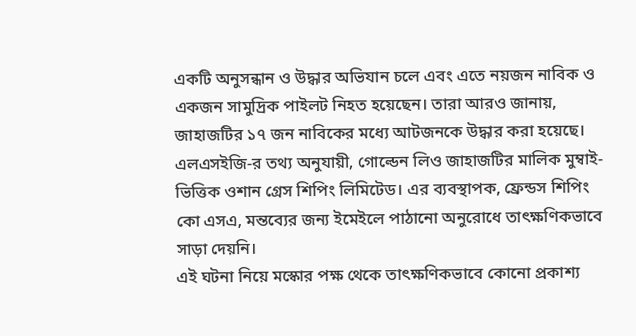একটি অনুসন্ধান ও উদ্ধার অভিযান চলে এবং এতে নয়জন নাবিক ও একজন সামুদ্রিক পাইলট নিহত হয়েছেন। তারা আরও জানায়, জাহাজটির ১৭ জন নাবিকের মধ্যে আটজনকে উদ্ধার করা হয়েছে।
এলএসইজি-র তথ্য অনুযায়ী, গোল্ডেন লিও জাহাজটির মালিক মুম্বাই-ভিত্তিক ওশান গ্রেস শিপিং লিমিটেড। এর ব্যবস্থাপক, ফ্রেন্ডস শিপিং কো এসএ, মন্তব্যের জন্য ইমেইলে পাঠানো অনুরোধে তাৎক্ষণিকভাবে সাড়া দেয়নি।
এই ঘটনা নিয়ে মস্কোর পক্ষ থেকে তাৎক্ষণিকভাবে কোনো প্রকাশ্য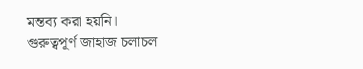মন্তব্য করা হয়নি।
গুরুত্বপূর্ণ জাহাজ চলাচল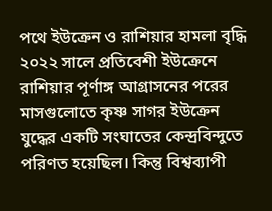পথে ইউক্রেন ও রাশিয়ার হামলা বৃদ্ধি
২০২২ সালে প্রতিবেশী ইউক্রেনে রাশিয়ার পূর্ণাঙ্গ আগ্রাসনের পরের মাসগুলোতে কৃষ্ণ সাগর ইউক্রেন যুদ্ধের একটি সংঘাতের কেন্দ্রবিন্দুতে পরিণত হয়েছিল। কিন্তু বিশ্বব্যাপী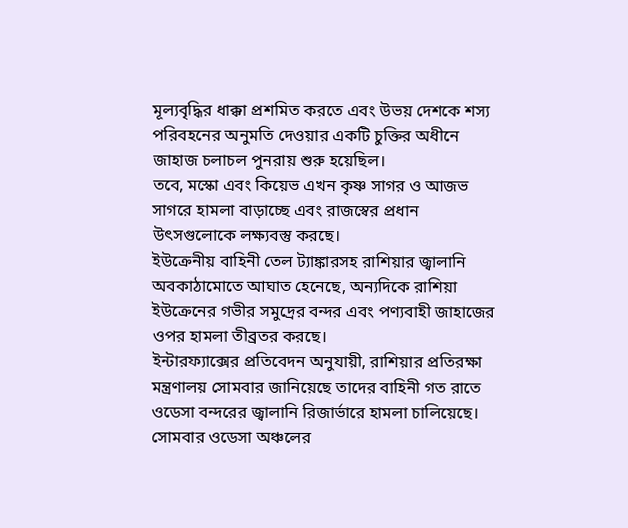মূল্যবৃদ্ধির ধাক্কা প্রশমিত করতে এবং উভয় দেশকে শস্য পরিবহনের অনুমতি দেওয়ার একটি চুক্তির অধীনে জাহাজ চলাচল পুনরায় শুরু হয়েছিল।
তবে, মস্কো এবং কিয়েভ এখন কৃষ্ণ সাগর ও আজভ সাগরে হামলা বাড়াচ্ছে এবং রাজস্বের প্রধান উৎসগুলোকে লক্ষ্যবস্তু করছে।
ইউক্রেনীয় বাহিনী তেল ট্যাঙ্কারসহ রাশিয়ার জ্বালানি অবকাঠামোতে আঘাত হেনেছে, অন্যদিকে রাশিয়া ইউক্রেনের গভীর সমুদ্রের বন্দর এবং পণ্যবাহী জাহাজের ওপর হামলা তীব্রতর করছে।
ইন্টারফ্যাক্সের প্রতিবেদন অনুযায়ী, রাশিয়ার প্রতিরক্ষা মন্ত্রণালয় সোমবার জানিয়েছে তাদের বাহিনী গত রাতে ওডেসা বন্দরের জ্বালানি রিজার্ভারে হামলা চালিয়েছে।
সোমবার ওডেসা অঞ্চলের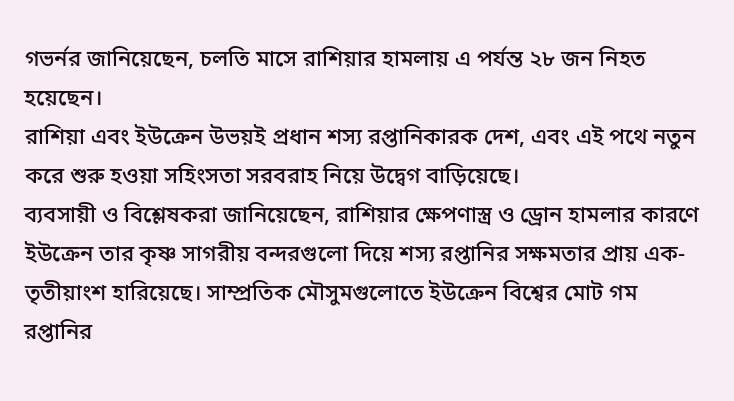গভর্নর জানিয়েছেন, চলতি মাসে রাশিয়ার হামলায় এ পর্যন্ত ২৮ জন নিহত হয়েছেন।
রাশিয়া এবং ইউক্রেন উভয়ই প্রধান শস্য রপ্তানিকারক দেশ, এবং এই পথে নতুন করে শুরু হওয়া সহিংসতা সরবরাহ নিয়ে উদ্বেগ বাড়িয়েছে।
ব্যবসায়ী ও বিশ্লেষকরা জানিয়েছেন, রাশিয়ার ক্ষেপণাস্ত্র ও ড্রোন হামলার কারণে ইউক্রেন তার কৃষ্ণ সাগরীয় বন্দরগুলো দিয়ে শস্য রপ্তানির সক্ষমতার প্রায় এক-তৃতীয়াংশ হারিয়েছে। সাম্প্রতিক মৌসুমগুলোতে ইউক্রেন বিশ্বের মোট গম রপ্তানির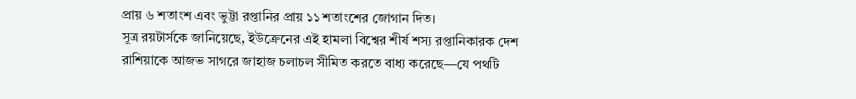প্রায় ৬ শতাংশ এবং ভুট্টা রপ্তানির প্রায় ১১ শতাংশের জোগান দিত।
সূত্র রয়টার্সকে জানিয়েছে, ইউক্রেনের এই হামলা বিশ্বের শীর্ষ শস্য রপ্তানিকারক দেশ রাশিয়াকে আজভ সাগরে জাহাজ চলাচল সীমিত করতে বাধ্য করেছে—যে পথটি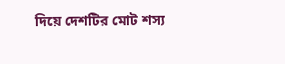দিয়ে দেশটির মোট শস্য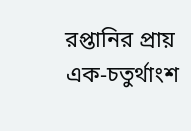রপ্তানির প্রায় এক-চতুর্থাংশ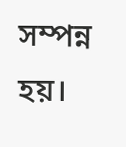সম্পন্ন হয়।